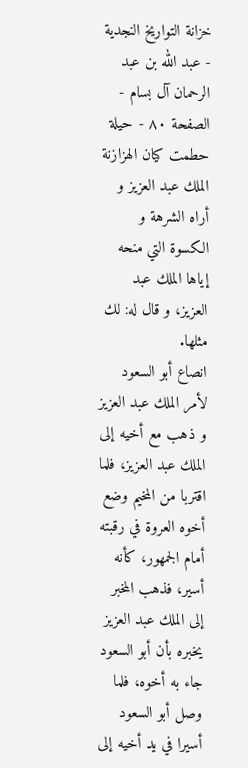خزانة التواريخ النجدية - عبد الله بن عبد الرحمان آل بسام - الصفحة ٨٠ - حيلة حطمت كيان الهزازنة
الملك عبد العزيز و أراه الشرهة و الكسوة التي منحه إياها الملك عبد العزيز، و قال له: لك مثلها.
انصاع أبو السعود لأمر الملك عبد العزيز و ذهب مع أخيه إلى الملك عبد العزيز، فلما اقتربا من المخيم وضع أخوه العروة في رقبته أمام الجمهور، كأنه أسير، فذهب المخبر إلى الملك عبد العزيز يخبره بأن أبو السعود جاء به أخوه، فلما وصل أبو السعود أسيرا في يد أخيه إلى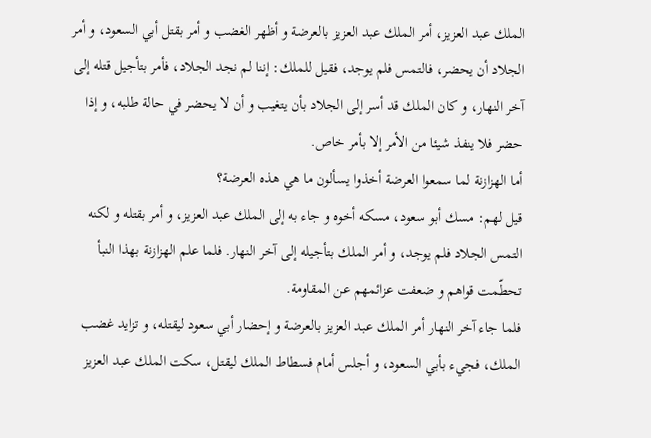الملك عبد العزيز، أمر الملك عبد العزيز بالعرضة و أظهر الغضب و أمر بقتل أبي السعود، و أمر الجلاد أن يحضر، فالتمس فلم يوجد، فقيل للملك: إننا لم نجد الجلاد، فأمر بتأجيل قتله إلى آخر النهار، و كان الملك قد أسر إلى الجلاد بأن يتغيب و أن لا يحضر في حالة طلبه، و إذا حضر فلا ينفذ شيئا من الأمر إلا بأمر خاص.
أما الهزازنة لما سمعوا العرضة أخذوا يسألون ما هي هذه العرضة؟
قيل لهم: مسك أبو سعود، مسكه أخوه و جاء به إلى الملك عبد العزيز، و أمر بقتله و لكنه التمس الجلاد فلم يوجد، و أمر الملك بتأجيله إلى آخر النهار. فلما علم الهزازنة بهذا النبأ تحطّمت قواهم و ضعفت عزائمهم عن المقاومة.
فلما جاء آخر النهار أمر الملك عبد العزيز بالعرضة و إحضار أبي سعود ليقتله، و تزايد غضب الملك، فجيء بأبي السعود، و أجلس أمام فسطاط الملك ليقتل، سكت الملك عبد العزيز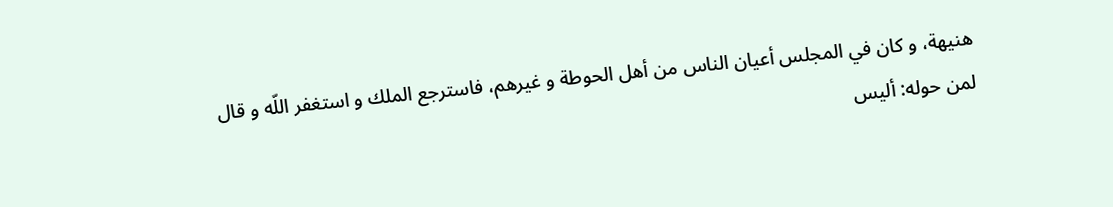هنيهة، و كان في المجلس أعيان الناس من أهل الحوطة و غيرهم، فاسترجع الملك و استغفر اللّه و قال لمن حوله: أليس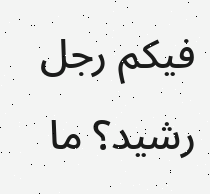فيكم رجل رشيد؟ ما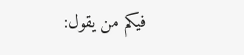فيكم من يقول: